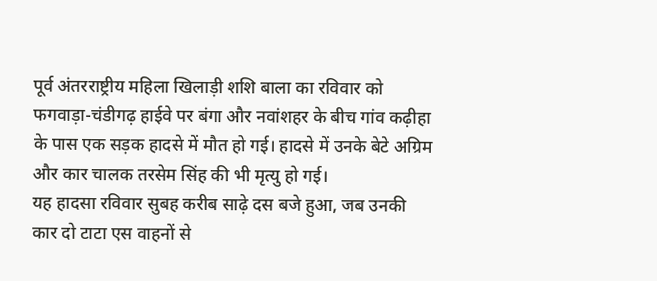पूर्व अंतरराष्ट्रीय महिला खिलाड़ी शशि बाला का रविवार को फगवाड़ा-चंडीगढ़ हाईवे पर बंगा और नवांशहर के बीच गांव कढ़ीहा के पास एक सड़क हादसे में मौत हो गई। हादसे में उनके बेटे अग्रिम और कार चालक तरसेम सिंह की भी मृत्यु हो गई।
यह हादसा रविवार सुबह करीब साढ़े दस बजे हुआ, जब उनकी कार दो टाटा एस वाहनों से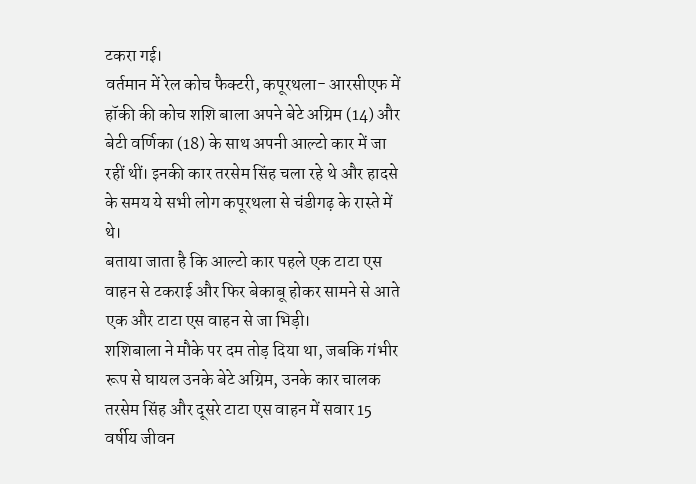टकरा गई।
वर्तमान में रेल कोच फैक्टरी, कपूरथला- आरसीएफ में हॉकी की कोच शशि बाला अपने बेटे अग्रिम (14) और बेटी वर्णिका (18) के साथ अपनी आल्टो कार में जा रहीं थीं। इनकी कार तरसेम सिंह चला रहे थे और हादसे के समय ये सभी लोग कपूरथला से चंडीगढ़ के रास्ते में थे।
बताया जाता है कि आल्टो कार पहले एक टाटा एस वाहन से टकराई और फिर बेकाबू होकर सामने से आते एक और टाटा एस वाहन से जा भिड़ी।
शशिबाला ने मौके पर दम तोड़ दिया था, जबकि गंभीर रूप से घायल उनके बेटे अग्रिम, उनके कार चालक तरसेम सिंह और दूसरे टाटा एस वाहन में सवार 15 वर्षीय जीवन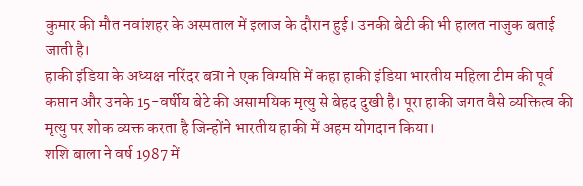कुमार की मौत नवांशहर के अस्पताल में इलाज के दौरान हुई। उनकी बेटी की भी हालत नाजुक बताई जाती है।
हाकी इंडिया के अध्यक्ष नरिंदर बत्रा ने एक विग्यप्ति में कहा हाकी इंडिया भारतीय महिला टीम की पूर्व कप्तान और उनके 15-वर्षीय बेटे की असामयिक मृत्यु से बेहद दुखी है। पूरा हाकी जगत वैसे व्यक्तित्व की मृत्यु पर शोक व्यक्त करता है जिन्होंने भारतीय हाकी में अहम योगदान किया।
शशि बाला ने वर्ष 1987 में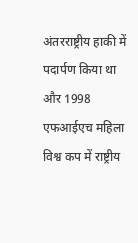अंतरराष्ट्रीय हाकी में पदार्पण किया था और 1998 एफआईएच महिला विश्व कप में राष्ट्रीय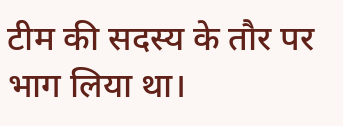टीम की सदस्य के तौर पर भाग लिया था।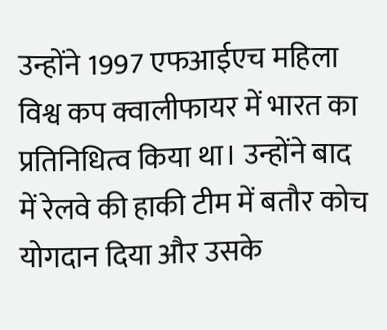उन्होंने 1997 एफआईएच महिला विश्व कप क्वालीफायर में भारत का प्रतिनिधित्व किया था। उन्होंने बाद में रेलवे की हाकी टीम में बतौर कोच योगदान दिया और उसके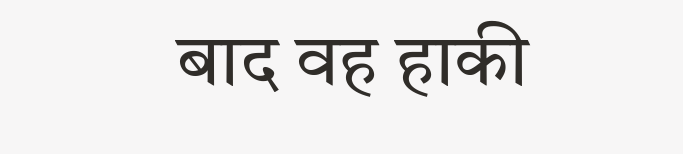बाद वह हाकी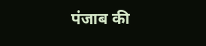पंजाब की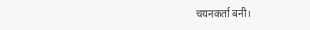चयनकर्ता बनी।